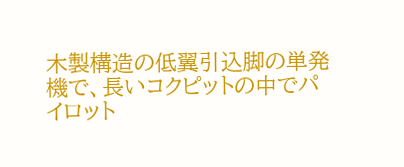木製構造の低翼引込脚の単発機で、長いコクピットの中でパイロット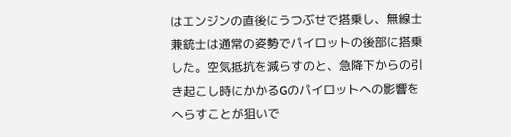はエンジンの直後にうつぶせで搭乗し、無線士兼銃士は通常の姿勢でパイロットの後部に搭乗した。空気抵抗を減らすのと、急降下からの引き起こし時にかかるGのパイロットへの影響をへらすことが狙いで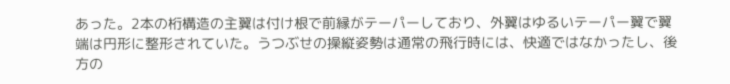あった。2本の桁構造の主翼は付け根で前縁がテーパーしており、外翼はゆるいテーパー翼で翼端は円形に整形されていた。うつぶせの操縦姿勢は通常の飛行時には、快適ではなかったし、後方の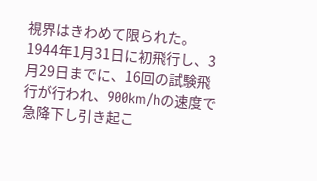視界はきわめて限られた。
1944年1月31日に初飛行し、3月29日までに、16回の試験飛行が行われ、900km/hの速度で急降下し引き起こ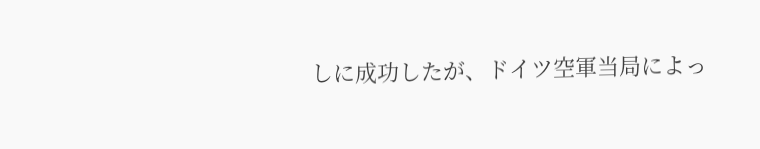しに成功したが、ドイツ空軍当局によっ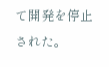て開発を停止された。